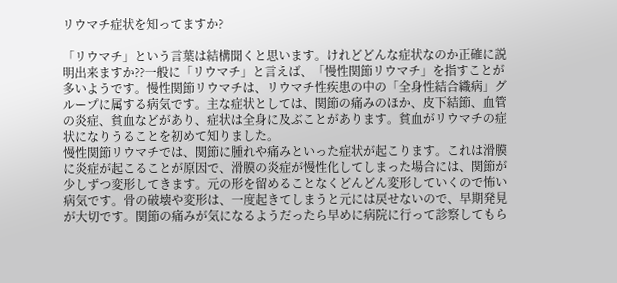リウマチ症状を知ってますか?

「リウマチ」という言葉は結構聞くと思います。けれどどんな症状なのか正確に説明出来ますか??一般に「リウマチ」と言えば、「慢性関節リウマチ」を指すことが多いようです。慢性関節リウマチは、リウマチ性疾患の中の「全身性結合織病」グループに属する病気です。主な症状としては、関節の痛みのほか、皮下結節、血管の炎症、貧血などがあり、症状は全身に及ぶことがあります。貧血がリウマチの症状になりうることを初めて知りました。
慢性関節リウマチでは、関節に腫れや痛みといった症状が起こります。これは滑膜に炎症が起こることが原因で、滑膜の炎症が慢性化してしまった場合には、関節が少しずつ変形してきます。元の形を留めることなくどんどん変形していくので怖い病気です。骨の破壊や変形は、一度起きてしまうと元には戻せないので、早期発見が大切です。関節の痛みが気になるようだったら早めに病院に行って診察してもら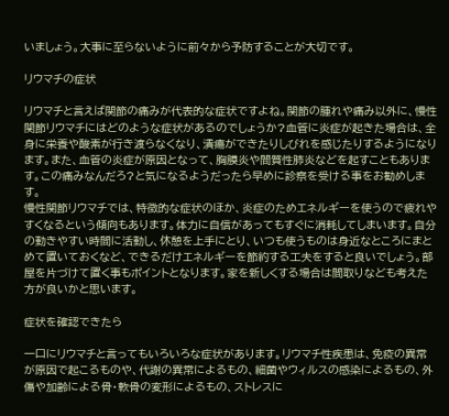いましょう。大事に至らないように前々から予防することが大切です。

リウマチの症状

リウマチと言えば関節の痛みが代表的な症状ですよね。関節の腫れや痛み以外に、慢性関節リウマチにはどのような症状があるのでしょうか?血管に炎症が起きた場合は、全身に栄養や酸素が行き渡らなくなり、潰瘍ができたりしびれを感じたりするようになります。また、血管の炎症が原因となって、胸膜炎や間質性肺炎などを起すこともあります。この痛みなんだろ?と気になるようだったら早めに診察を受ける事をお勧めします。
慢性関節リウマチでは、特徴的な症状のほか、炎症のためエネルギーを使うので疲れやすくなるという傾向もあります。体力に自信があってもすぐに消耗してしまいます。自分の動きやすい時間に活動し、休憩を上手にとり、いつも使うものは身近なところにまとめて置いておくなど、できるだけエネルギーを節約する工夫をすると良いでしょう。部屋を片づけて置く事もポイントとなります。家を新しくする場合は間取りなども考えた方が良いかと思います。

症状を確認できたら

一口にリウマチと言ってもいろいろな症状があります。リウマチ性疾患は、免疫の異常が原因で起こるものや、代謝の異常によるもの、細菌やウィルスの感染によるもの、外傷や加齢による骨・軟骨の変形によるもの、ストレスに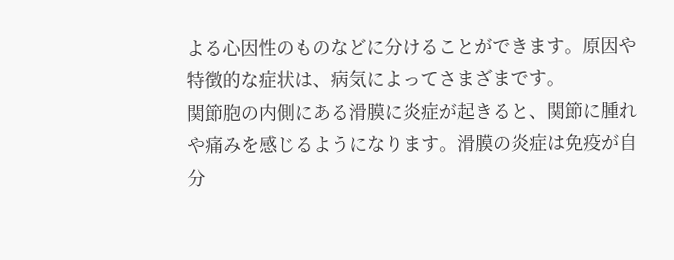よる心因性のものなどに分けることができます。原因や特徴的な症状は、病気によってさまざまです。
関節胞の内側にある滑膜に炎症が起きると、関節に腫れや痛みを感じるようになります。滑膜の炎症は免疫が自分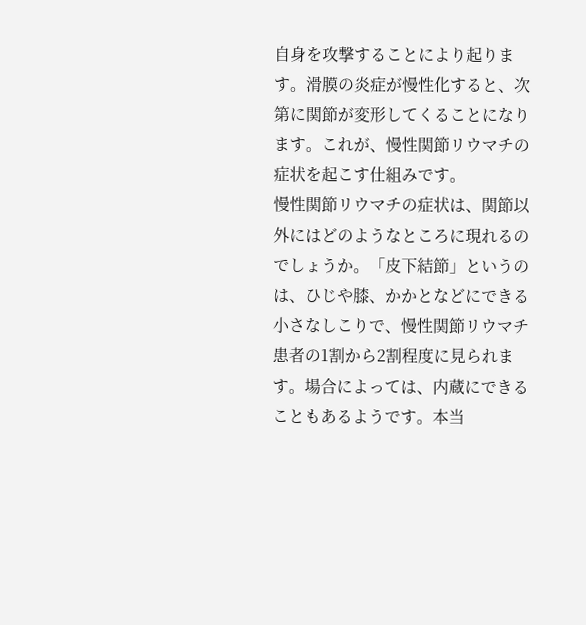自身を攻撃することにより起ります。滑膜の炎症が慢性化すると、次第に関節が変形してくることになります。これが、慢性関節リウマチの症状を起こす仕組みです。
慢性関節リウマチの症状は、関節以外にはどのようなところに現れるのでしょうか。「皮下結節」というのは、ひじや膝、かかとなどにできる小さなしこりで、慢性関節リウマチ患者の1割から2割程度に見られます。場合によっては、内蔵にできることもあるようです。本当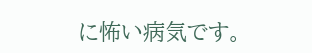に怖い病気です。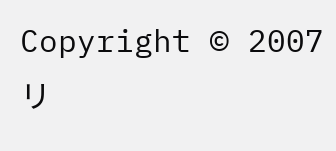Copyright © 2007 リ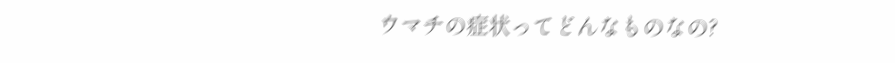ウマチの症状ってどんなものなの?